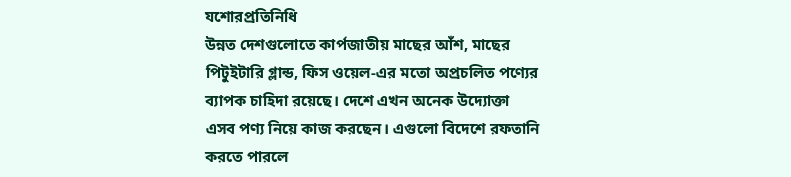যশোরপ্রতিনিধি
উন্নত দেশগুলোতে কার্পজাতীয় মাছের আঁশ, মাছের পিটুইটারি গ্লান্ড, ফিস ওয়েল-এর মতো অপ্রচলিত পণ্যের ব্যাপক চাহিদা রয়েছে। দেশে এখন অনেক উদ্যোক্তা এসব পণ্য নিয়ে কাজ করছেন। এগুলো বিদেশে রফতানি করতে পারলে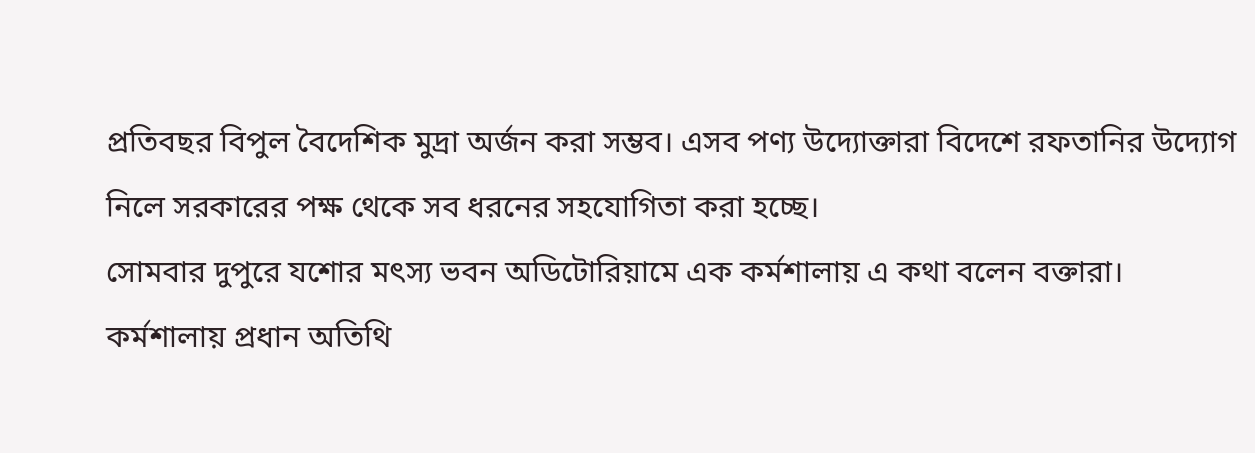প্রতিবছর বিপুল বৈদেশিক মুদ্রা অর্জন করা সম্ভব। এসব পণ্য উদ্যোক্তারা বিদেশে রফতানির উদ্যোগ নিলে সরকারের পক্ষ থেকে সব ধরনের সহযোগিতা করা হচ্ছে।
সোমবার দুপুরে যশোর মৎস্য ভবন অডিটোরিয়ামে এক কর্মশালায় এ কথা বলেন বক্তারা।
কর্মশালায় প্রধান অতিথি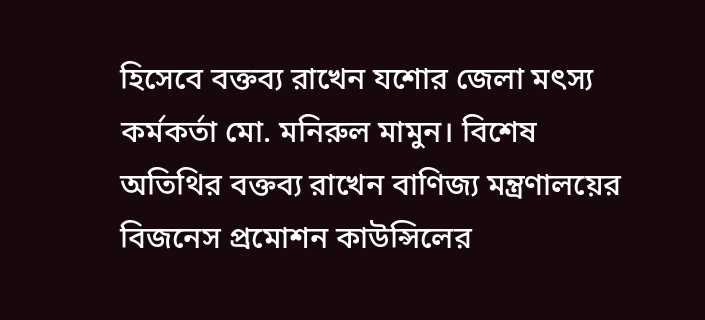হিসেবে বক্তব্য রাখেন যশোর জেলা মৎস্য কর্মকর্তা মো. মনিরুল মামুন। বিশেষ অতিথির বক্তব্য রাখেন বাণিজ্য মন্ত্রণালয়ের বিজনেস প্রমোশন কাউন্সিলের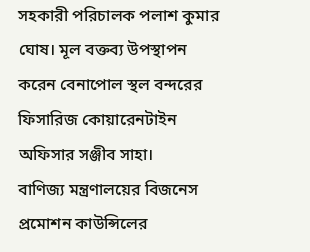সহকারী পরিচালক পলাশ কুমার ঘোষ। মূল বক্তব্য উপস্থাপন করেন বেনাপোল স্থল বন্দরের ফিসারিজ কোয়ারেনটাইন অফিসার সঞ্জীব সাহা।
বাণিজ্য মন্ত্রণালয়ের বিজনেস প্রমোশন কাউন্সিলের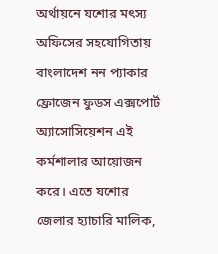অর্থায়নে যশোর মৎস্য অফিসের সহযোগিতায় বাংলাদেশ নন প্যাকার ফ্রোজেন ফুডস এক্সপোর্ট অ্যাসোসিয়েশন এই কর্মশালার আয়োজন করে। এতে যশোর জেলার হ্যাচারি মালিক,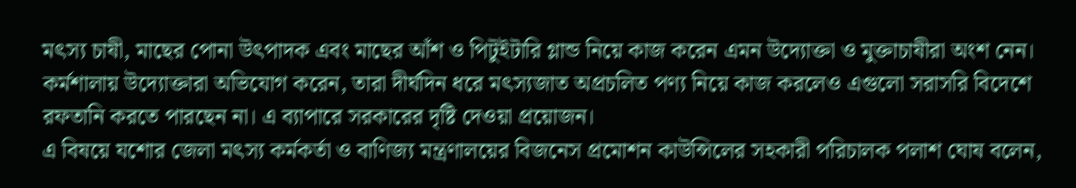মৎস্য চাষী, মাছের পোনা উৎপাদক এবং মাছের আঁশ ও পিটুইটারি গ্লান্ড নিয়ে কাজ করেন এমন উদ্যোক্তা ও মুক্তাচাষীরা অংশ নেন।
কর্মশালায় উদ্যোক্তারা অভিযোগ করেন, তারা দীর্ঘদিন ধরে মৎস্যজাত অপ্রচলিত পণ্য নিয়ে কাজ করলেও এগুলো সরাসরি বিদেশে রফতানি করতে পারছেন না। এ ব্যাপারে সরকারের দৃষ্টি দেওয়া প্রয়োজন।
এ বিষয়ে যশোর জেলা মৎস্য কর্মকর্তা ও বাণিজ্য মন্ত্রণালয়ের বিজনেস প্রমোশন কাউন্সিলের সহকারী পরিচালক পলাশ ঘোষ বলেন,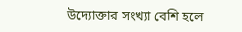উদ্যোক্তার সংখ্যা বেশি হলে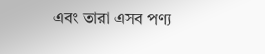এবং তারা এসব পণ্য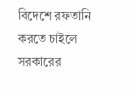বিদেশে রফতানি করতে চাইলে সরকারের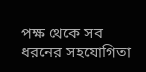পক্ষ থেকে সব ধরনের সহযোগিতা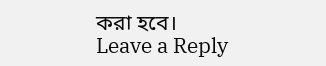করা হবে।
Leave a Reply